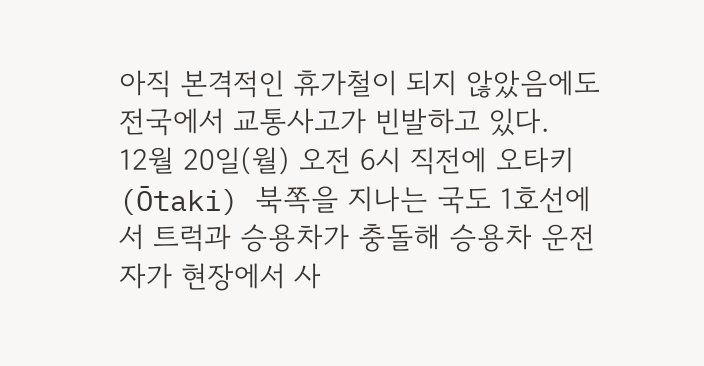아직 본격적인 휴가철이 되지 않았음에도 전국에서 교통사고가 빈발하고 있다.
12월 20일(월) 오전 6시 직전에 오타키(Ōtaki) 북쪽을 지나는 국도 1호선에서 트럭과 승용차가 충돌해 승용차 운전자가 현장에서 사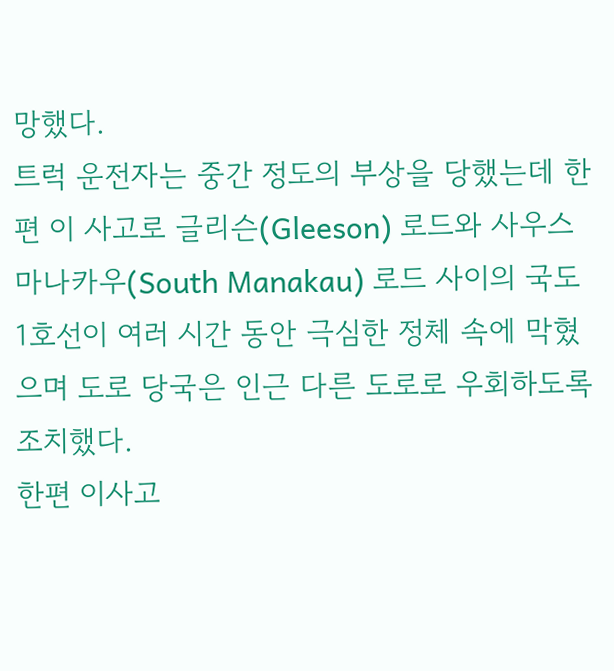망했다.
트럭 운전자는 중간 정도의 부상을 당했는데 한편 이 사고로 글리슨(Gleeson) 로드와 사우스 마나카우(South Manakau) 로드 사이의 국도 1호선이 여러 시간 동안 극심한 정체 속에 막혔으며 도로 당국은 인근 다른 도로로 우회하도록 조치했다.
한편 이사고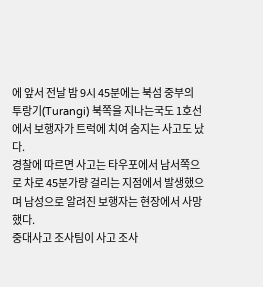에 앞서 전날 밤 9시 45분에는 북섬 중부의 투랑기(Turangi) 북쪽을 지나는국도 1호선에서 보행자가 트럭에 치여 숨지는 사고도 났다.
경찰에 따르면 사고는 타우포에서 남서쪽으로 차로 45분가량 걸리는 지점에서 발생했으며 남성으로 알려진 보행자는 현장에서 사망했다.
중대사고 조사팀이 사고 조사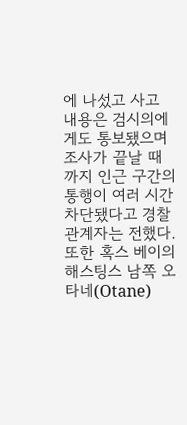에 나섰고 사고 내용은 검시의에게도 통보됐으며 조사가 끝날 때까지 인근 구간의 통행이 여러 시간 차단됐다고 경찰 관계자는 전했다.
또한 혹스 베이의 해스팅스 남쪽 오타네(Otane)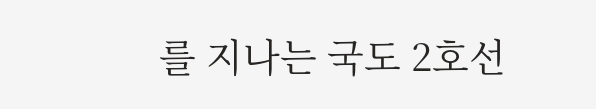를 지나는 국도 2호선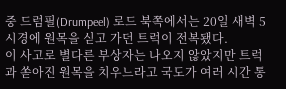중 드럼필(Drumpeel) 로드 북쪽에서는 20일 새벽 5시경에 원목을 싣고 가던 트럭이 전복됐다.
이 사고로 별다른 부상자는 나오지 않았지만 트럭과 쏟아진 원목을 치우느라고 국도가 여러 시간 통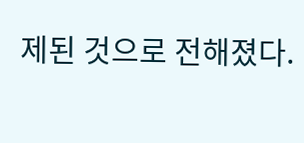제된 것으로 전해졌다.